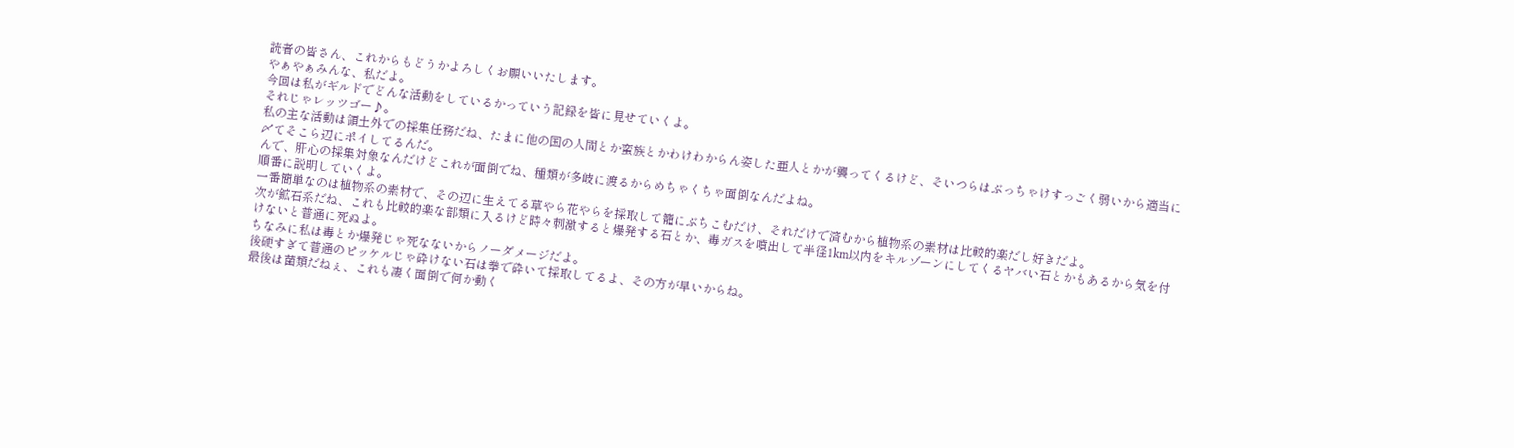読者の皆さん、これからもどうかよろしくお願いいたします。
やぁやぁみんな、私だよ。
今回は私がギルドでどんな活動をしているかっていう記録を皆に見せていくよ。
それじゃレッツゴー♪。
私の主な活動は領土外での採集任務だね、たまに他の国の人間とか蛮族とかわけわからん姿した亜人とかが襲ってくるけど、そいつらはぶっちゃけすっごく弱いから適当に〆てそこら辺にポイしてるんだ。
んで、肝心の採集対象なんだけどこれが面倒でね、種類が多岐に渡るからめちゃくちゃ面倒なんだよね。
順番に説明していくよ。
一番簡単なのは植物系の素材で、その辺に生えてる草やら花やらを採取して籠にぶちこむだけ、それだけで済むから植物系の素材は比較的楽だし好きだよ。
次が鉱石系だね、これも比較的楽な部類に入るけど時々刺激すると爆発する石とか、毒ガスを噴出して半径1km以内をキルゾーンにしてくるヤバい石とかもあるから気を付けないと普通に死ぬよ。
ちなみに私は毒とか爆発じゃ死なないからノーダメージだよ。
後硬すぎて普通のピッケルじゃ砕けない石は拳で砕いて採取してるよ、その方が早いからね。
最後は菌類だねぇ、これも凄く面倒で何か動く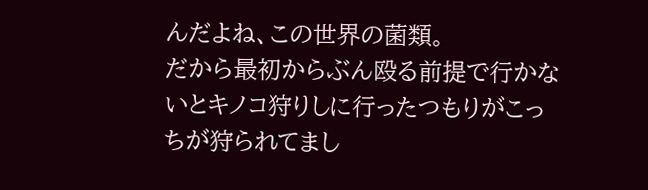んだよね、この世界の菌類。
だから最初からぶん殴る前提で行かないとキノコ狩りしに行ったつもりがこっちが狩られてまし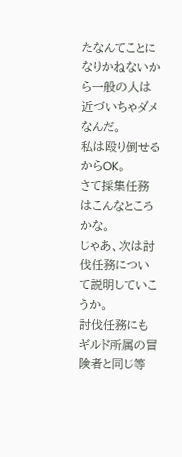たなんてことになりかねないから一般の人は近づいちゃダメなんだ。
私は殴り倒せるからOK。
さて採集任務はこんなところかな。
じゃあ、次は討伐任務について説明していこうか。
討伐任務にもギルド所属の冒険者と同じ等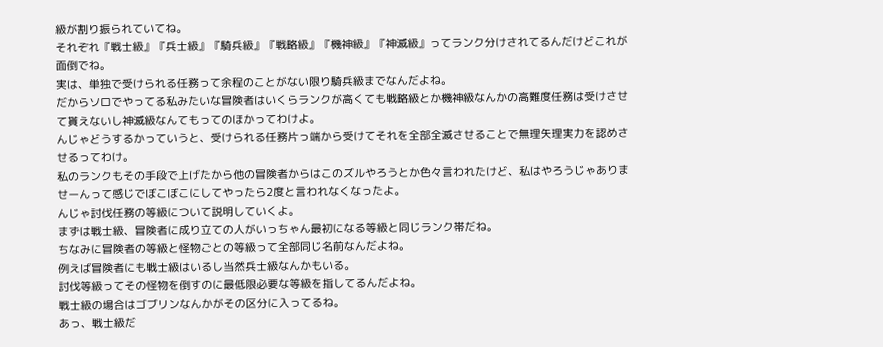級が割り振られていてね。
それぞれ『戦士級』『兵士級』『騎兵級』『戦略級』『機神級』『神滅級』ってランク分けされてるんだけどこれが面倒でね。
実は、単独で受けられる任務って余程のことがない限り騎兵級までなんだよね。
だからソロでやってる私みたいな冒険者はいくらランクが高くても戦略級とか機神級なんかの高難度任務は受けさせて貰えないし神滅級なんてもってのほかってわけよ。
んじゃどうするかっていうと、受けられる任務片っ端から受けてそれを全部全滅させることで無理矢理実力を認めさせるってわけ。
私のランクもその手段で上げたから他の冒険者からはこのズルやろうとか色々言われたけど、私はやろうじゃありませーんって感じでぼこぼこにしてやったら2度と言われなくなったよ。
んじゃ討伐任務の等級について説明していくよ。
まずは戦士級、冒険者に成り立ての人がいっちゃん最初になる等級と同じランク帯だね。
ちなみに冒険者の等級と怪物ごとの等級って全部同じ名前なんだよね。
例えば冒険者にも戦士級はいるし当然兵士級なんかもいる。
討伐等級ってその怪物を倒すのに最低限必要な等級を指してるんだよね。
戦士級の場合はゴブリンなんかがその区分に入ってるね。
あっ、戦士級だ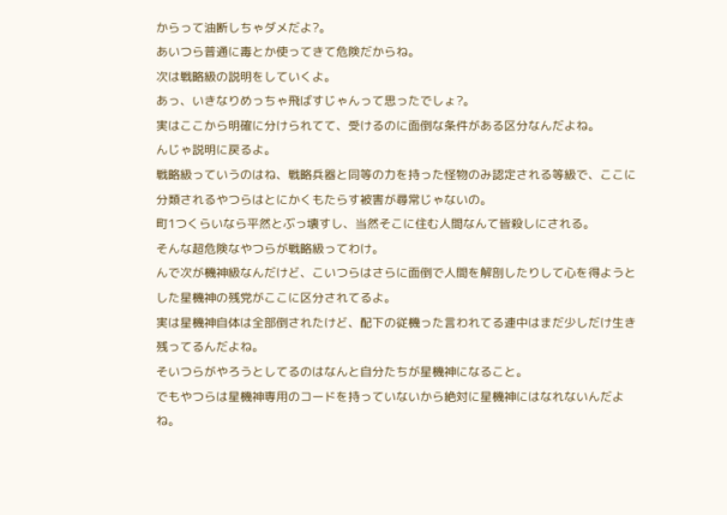からって油断しちゃダメだよ?。
あいつら普通に毒とか使ってきて危険だからね。
次は戦略級の説明をしていくよ。
あっ、いきなりめっちゃ飛ばすじゃんって思ったでしょ?。
実はここから明確に分けられてて、受けるのに面倒な条件がある区分なんだよね。
んじゃ説明に戻るよ。
戦略級っていうのはね、戦略兵器と同等の力を持った怪物のみ認定される等級で、ここに分類されるやつらはとにかくもたらす被害が尋常じゃないの。
町1つくらいなら平然とぶっ壊すし、当然そこに住む人間なんて皆殺しにされる。
そんな超危険なやつらが戦略級ってわけ。
んで次が機神級なんだけど、こいつらはさらに面倒で人間を解剖したりして心を得ようとした星機神の残党がここに区分されてるよ。
実は星機神自体は全部倒されたけど、配下の従機った言われてる連中はまだ少しだけ生き残ってるんだよね。
そいつらがやろうとしてるのはなんと自分たちが星機神になること。
でもやつらは星機神専用のコードを持っていないから絶対に星機神にはなれないんだよね。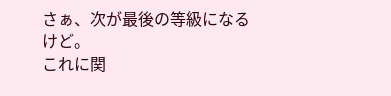さぁ、次が最後の等級になるけど。
これに関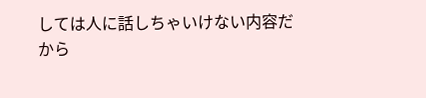しては人に話しちゃいけない内容だから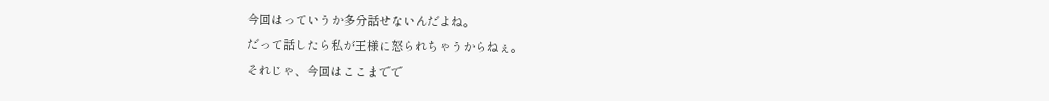今回はっていうか多分話せないんだよね。
だって話したら私が王様に怒られちゃうからねぇ。
それじゃ、今回はここまでで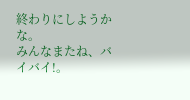終わりにしようかな。
みんなまたね、バイバイ!。